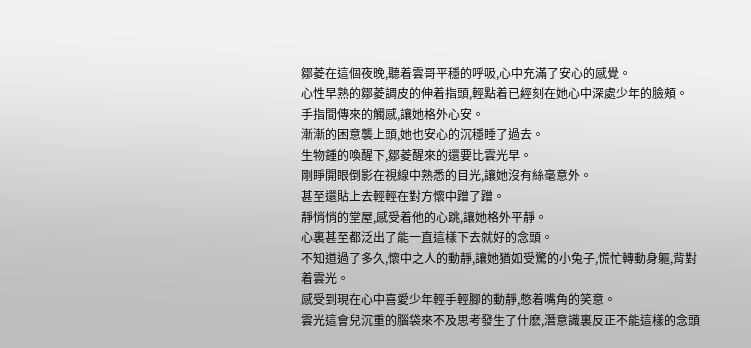鄒菱在這個夜晚,聽着雲哥平穩的呼吸,心中充滿了安心的感覺。
心性早熟的鄒菱調皮的伸着指頭,輕點着已經刻在她心中深處少年的臉頰。
手指間傳來的觸感,讓她格外心安。
漸漸的困意襲上頭,她也安心的沉穩睡了過去。
生物鍾的喚醒下,鄒菱醒來的還要比雲光早。
剛睜開眼倒影在視線中熟悉的目光,讓她沒有絲毫意外。
甚至還貼上去輕輕在對方懷中蹭了蹭。
靜悄悄的堂屋,感受着他的心跳,讓她格外平靜。
心裏甚至都泛出了能一直這樣下去就好的念頭。
不知道過了多久,懷中之人的動靜,讓她猶如受驚的小兔子,慌忙轉動身軀,背對着雲光。
感受到現在心中喜愛少年輕手輕腳的動靜,憋着嘴角的笑意。
雲光這會兒沉重的腦袋來不及思考發生了什麽,潛意識裏反正不能這樣的念頭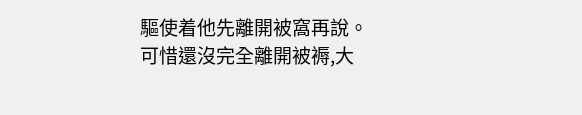驅使着他先離開被窩再說。
可惜還沒完全離開被褥,大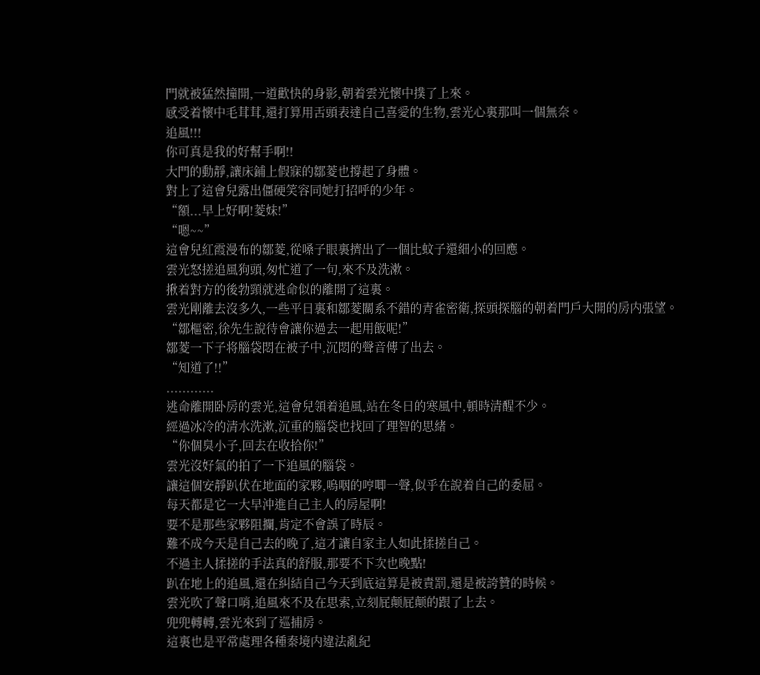門就被猛然撞開,一道歡快的身影,朝着雲光懷中撲了上來。
感受着懷中毛茸茸,還打算用舌頭表達自己喜愛的生物,雲光心裏那叫一個無奈。
追風!!!
你可真是我的好幫手啊!!
大門的動靜,讓床鋪上假寐的鄒菱也撐起了身體。
對上了這會兒露出僵硬笑容同她打招呼的少年。
“額...早上好啊!菱妹!”
“嗯~~”
這會兒紅霞漫布的鄒菱,從嗓子眼裏擠出了一個比蚊子還細小的回應。
雲光怒搓追風狗頭,匆忙道了一句,來不及洗漱。
揪着對方的後勃頸就逃命似的離開了這裏。
雲光剛離去沒多久,一些平日裏和鄒菱關系不錯的青雀密衛,探頭探腦的朝着門戶大開的房内張望。
“鄒樞密,徐先生說待會讓你過去一起用飯呢!”
鄒菱一下子将腦袋悶在被子中,沉悶的聲音傳了出去。
“知道了!!”
............
逃命離開卧房的雲光,這會兒領着追風,站在冬日的寒風中,頓時清醒不少。
經過冰冷的清水洗漱,沉重的腦袋也找回了理智的思緒。
“你個臭小子,回去在收拾你!”
雲光沒好氣的拍了一下追風的腦袋。
讓這個安靜趴伏在地面的家夥,嗚咽的哼唧一聲,似乎在說着自己的委屈。
每天都是它一大早沖進自己主人的房屋啊!
要不是那些家夥阻攔,肯定不會誤了時辰。
難不成今天是自己去的晚了,這才讓自家主人如此揉搓自己。
不過主人揉搓的手法真的舒服,那要不下次也晚點!
趴在地上的追風,還在糾結自己今天到底這算是被責罰,還是被誇贊的時候。
雲光吹了聲口哨,追風來不及在思索,立刻屁颠屁颠的跟了上去。
兜兜轉轉,雲光來到了巡捕房。
這裏也是平常處理各種秦境内違法亂紀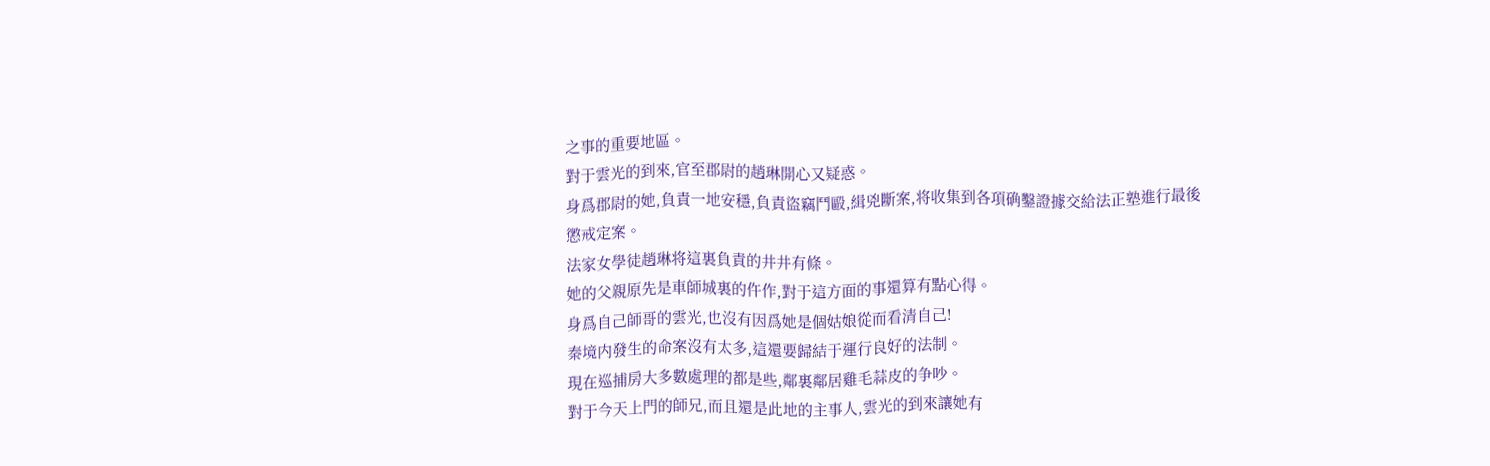之事的重要地區。
對于雲光的到來,官至郡尉的趙琳開心又疑惑。
身爲郡尉的她,負責一地安穩,負責盜竊鬥毆,緝兇斷案,将收集到各項确鑿證據交給法正塾進行最後懲戒定案。
法家女學徒趙琳将這裏負責的井井有條。
她的父親原先是車師城裏的仵作,對于這方面的事還算有點心得。
身爲自己師哥的雲光,也沒有因爲她是個姑娘從而看清自己!
秦境内發生的命案沒有太多,這還要歸結于運行良好的法制。
現在巡捕房大多數處理的都是些,鄰裏鄰居雞毛蒜皮的争吵。
對于今天上門的師兄,而且還是此地的主事人,雲光的到來讓她有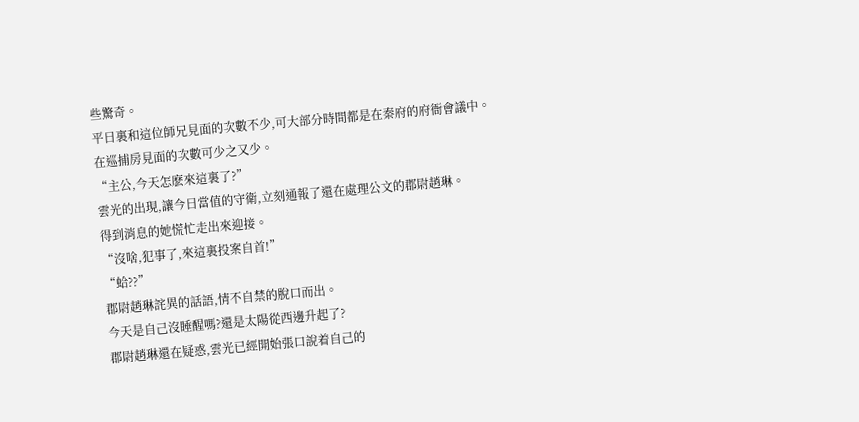些驚奇。
平日裏和這位師兄見面的次數不少,可大部分時間都是在秦府的府衙會議中。
在巡捕房見面的次數可少之又少。
“主公,今天怎麽來這裏了?”
雲光的出現,讓今日當值的守衛,立刻通報了還在處理公文的郡尉趙琳。
得到消息的她慌忙走出來迎接。
“沒啥,犯事了,來這裏投案自首!”
“蛤??”
郡尉趙琳詫異的話語,情不自禁的脫口而出。
今天是自己沒睡醒嗎?還是太陽從西邊升起了?
郡尉趙琳還在疑惑,雲光已經開始張口說着自己的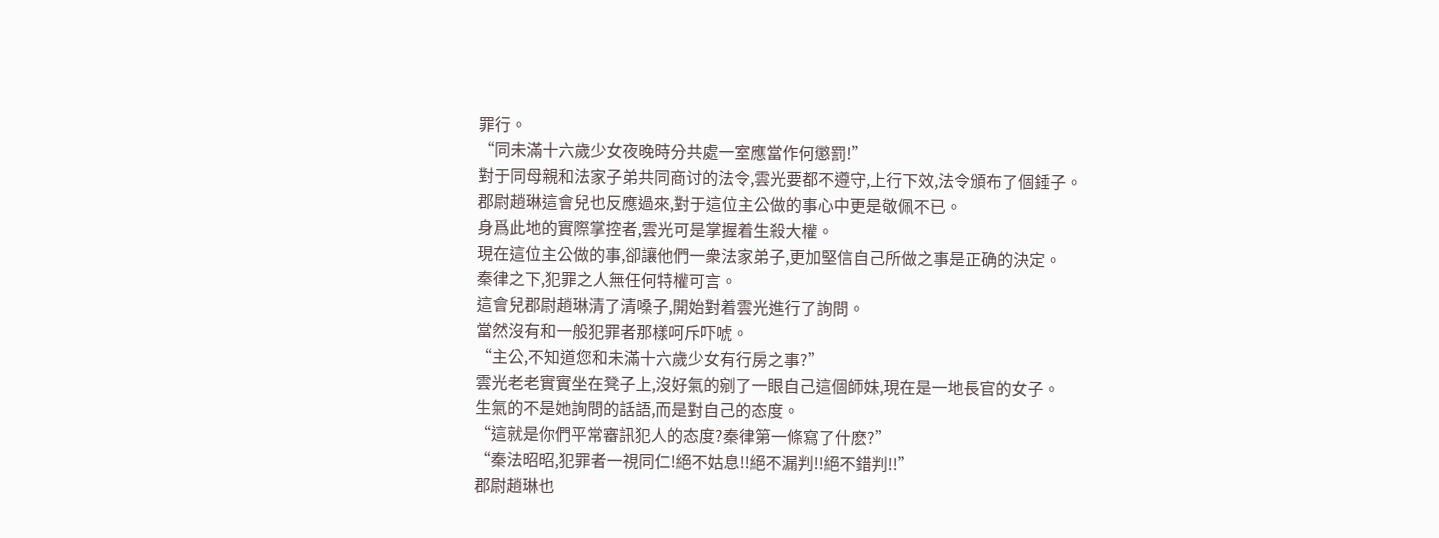罪行。
“同未滿十六歲少女夜晚時分共處一室應當作何懲罰!”
對于同母親和法家子弟共同商讨的法令,雲光要都不遵守,上行下效,法令頒布了個錘子。
郡尉趙琳這會兒也反應過來,對于這位主公做的事心中更是敬佩不已。
身爲此地的實際掌控者,雲光可是掌握着生殺大權。
現在這位主公做的事,卻讓他們一衆法家弟子,更加堅信自己所做之事是正确的決定。
秦律之下,犯罪之人無任何特權可言。
這會兒郡尉趙琳清了清嗓子,開始對着雲光進行了詢問。
當然沒有和一般犯罪者那樣呵斥吓唬。
“主公,不知道您和未滿十六歲少女有行房之事?”
雲光老老實實坐在凳子上,沒好氣的剜了一眼自己這個師妹,現在是一地長官的女子。
生氣的不是她詢問的話語,而是對自己的态度。
“這就是你們平常審訊犯人的态度?秦律第一條寫了什麽?”
“秦法昭昭,犯罪者一視同仁!絕不姑息!!絕不漏判!!絕不錯判!!”
郡尉趙琳也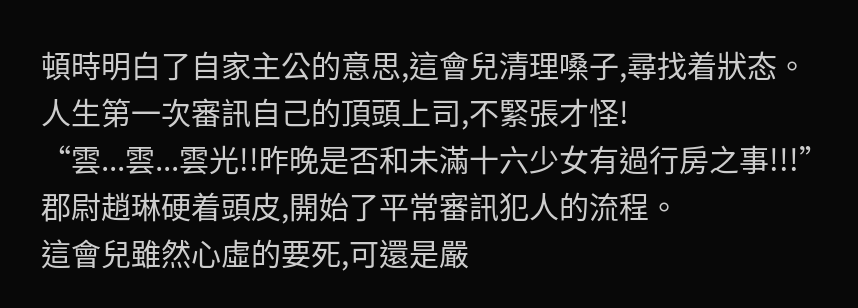頓時明白了自家主公的意思,這會兒清理嗓子,尋找着狀态。
人生第一次審訊自己的頂頭上司,不緊張才怪!
“雲...雲...雲光!!昨晚是否和未滿十六少女有過行房之事!!!”
郡尉趙琳硬着頭皮,開始了平常審訊犯人的流程。
這會兒雖然心虛的要死,可還是嚴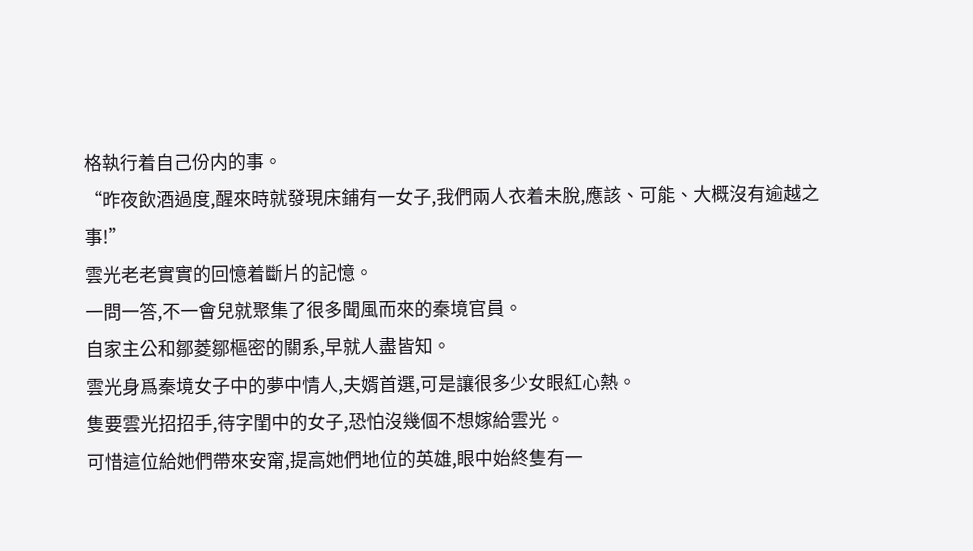格執行着自己份内的事。
“昨夜飲酒過度,醒來時就發現床鋪有一女子,我們兩人衣着未脫,應該、可能、大概沒有逾越之事!”
雲光老老實實的回憶着斷片的記憶。
一問一答,不一會兒就聚集了很多聞風而來的秦境官員。
自家主公和鄒菱鄒樞密的關系,早就人盡皆知。
雲光身爲秦境女子中的夢中情人,夫婿首選,可是讓很多少女眼紅心熱。
隻要雲光招招手,待字閨中的女子,恐怕沒幾個不想嫁給雲光。
可惜這位給她們帶來安甯,提高她們地位的英雄,眼中始終隻有一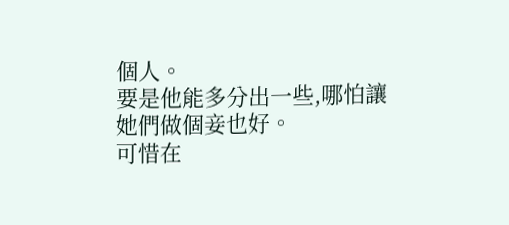個人。
要是他能多分出一些,哪怕讓她們做個妾也好。
可惜在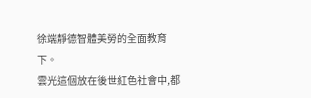徐端靜德智體美勞的全面教育下。
雲光這個放在後世紅色社會中,都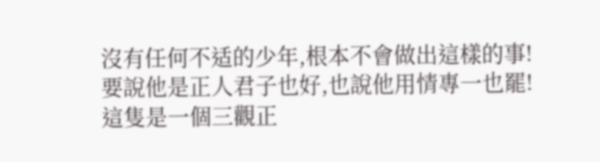沒有任何不适的少年,根本不會做出這樣的事!
要說他是正人君子也好,也說他用情專一也罷!
這隻是一個三觀正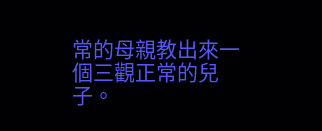常的母親教出來一個三觀正常的兒子。